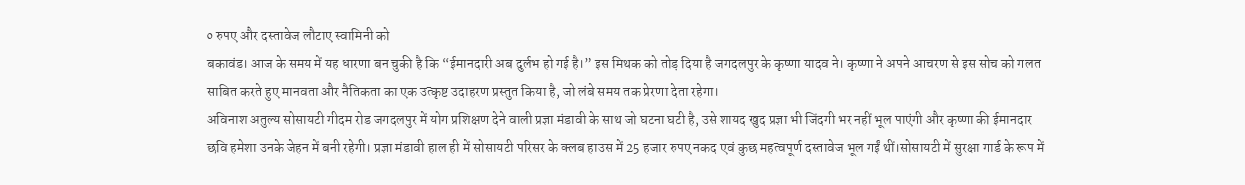० रुपए और दस्तावेज लौटाए स्वामिनी को
बकावंड। आज के समय में यह धारणा बन चुकी है कि “ईमानदारी अब दुर्लभ हो गई है।” इस मिथक को तोड़ दिया है जगदलपुर के कृष्णा यादव ने। कृष्णा ने अपने आचरण से इस सोच को गलत साबित करते हुए मानवता और नैतिकता का एक उत्कृष्ट उदाहरण प्रस्तुत किया है, जो लंबे समय तक प्रेरणा देता रहेगा।
अविनाश अतुल्य सोसायटी गीदम रोड जगदलपुर में योग प्रशिक्षण देने वाली प्रज्ञा मंडावी के साथ जो घटना घटी है, उसे शायद खुद प्रज्ञा भी जिंदगी भर नहीं भूल पाएंगी और कृष्णा की ईमानदार छवि हमेशा उनके जेहन में बनी रहेगी। प्रज्ञा मंडावी हाल ही में सोसायटी परिसर के क्लब हाउस में 25 हजार रुपए नकद एवं कुछ महत्वपूर्ण दस्तावेज भूल गईं थीं।सोसायटी में सुरक्षा गार्ड के रूप में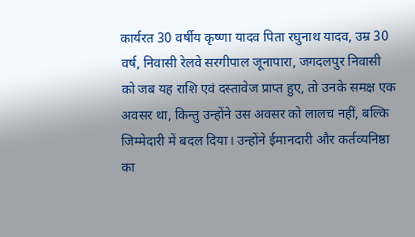कार्यरत 30 वर्षीय कृष्णा यादव पिता रघुनाथ यादव, उम्र 30 वर्ष, निवासी रेलवे सरगीपाल जूनापारा, जगदलपुर निवासी को जब यह राशि एवं दस्तावेज प्राप्त हुए, तो उनके समक्ष एक अवसर था, किन्तु उन्होंने उस अवसर को लालच नहीं, बल्कि जिम्मेदारी में बदल दिया। उन्होंने ईमानदारी और कर्तव्यनिष्ठा का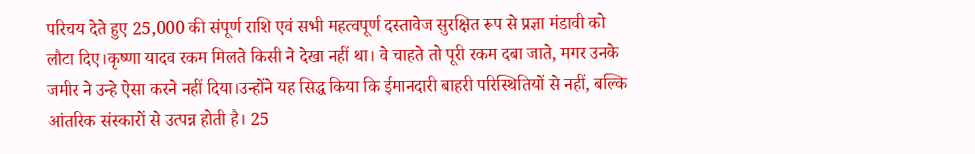परिचय देते हुए 25,000 की संपूर्ण राशि एवं सभी महत्वपूर्ण दस्तावेज सुरक्षित रूप से प्रज्ञा मंडावी को लौटा दिए।कृष्णा यादव रकम मिलते किसी ने देखा नहीं था। वे चाहते तो पूरी रकम दबा जाते, मगर उनके जमीर ने उन्हे ऐसा करने नहीं दिया।उन्होंने यह सिद्ध किया कि ईमानदारी बाहरी परिस्थितियों से नहीं, बल्कि आंतरिक संस्कारों से उत्पन्न होती है। 25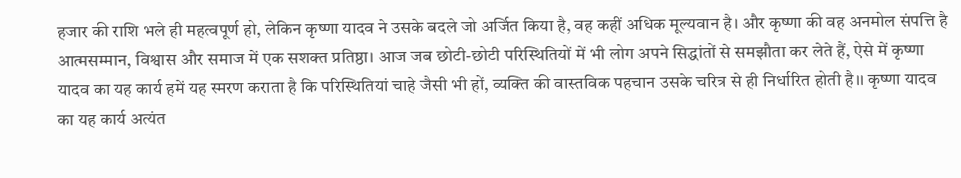हजार की राशि भले ही महत्वपूर्ण हो, लेकिन कृष्णा यादव ने उसके बदले जो अर्जित किया है, वह कहीं अधिक मूल्यवान है। और कृष्णा की वह अनमोल संपत्ति है आत्मसम्मान, विश्वास और समाज में एक सशक्त प्रतिष्ठा। आज जब छोटी-छोटी परिस्थितियों में भी लोग अपने सिद्धांतों से समझौता कर लेते हैं, ऐसे में कृष्णा यादव का यह कार्य हमें यह स्मरण कराता है कि परिस्थितियां चाहे जैसी भी हों, व्यक्ति की वास्तविक पहचान उसके चरित्र से ही निर्धारित होती है।। कृष्णा यादव का यह कार्य अत्यंत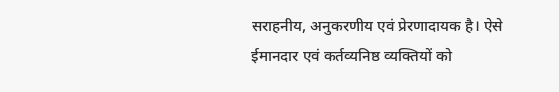सराहनीय, अनुकरणीय एवं प्रेरणादायक है। ऐसे ईमानदार एवं कर्तव्यनिष्ठ व्यक्तियों को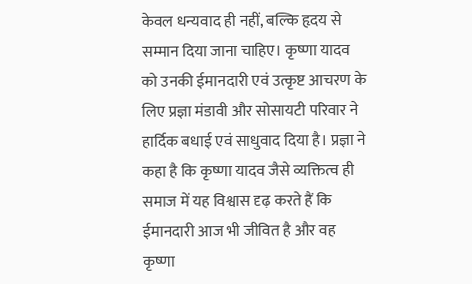केवल धन्यवाद ही नहीं, बल्कि हृदय से सम्मान दिया जाना चाहिए। कृष्णा यादव को उनकी ईमानदारी एवं उत्कृष्ट आचरण के लिए प्रज्ञा मंडावी और सोसायटी परिवार ने हार्दिक बधाई एवं साधुवाद दिया है। प्रज्ञा ने कहा है कि कृष्णा यादव जैसे व्यक्तित्व ही समाज में यह विश्वास दृढ़ करते हैं कि ईमानदारी आज भी जीवित है और वह कृष्णा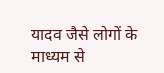यादव जैसे लोगों के माध्यम से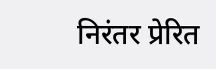निरंतर प्रेरित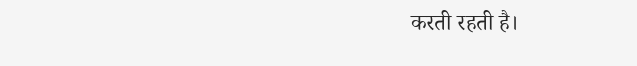करती रहती है।